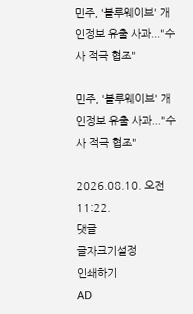민주, '블루웨이브' 개인정보 유출 사과..."수사 적극 협조"

민주, '블루웨이브' 개인정보 유출 사과..."수사 적극 협조"

2026.08.10. 오전 11:22.
댓글
글자크기설정
인쇄하기
AD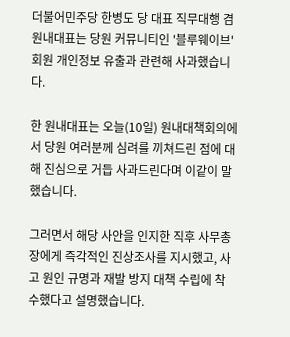더불어민주당 한병도 당 대표 직무대행 겸 원내대표는 당원 커뮤니티인 '블루웨이브' 회원 개인정보 유출과 관련해 사과했습니다.

한 원내대표는 오늘(10일) 원내대책회의에서 당원 여러분께 심려를 끼쳐드린 점에 대해 진심으로 거듭 사과드린다며 이같이 말했습니다.

그러면서 해당 사안을 인지한 직후 사무총장에게 즉각적인 진상조사를 지시했고, 사고 원인 규명과 재발 방지 대책 수립에 착수했다고 설명했습니다.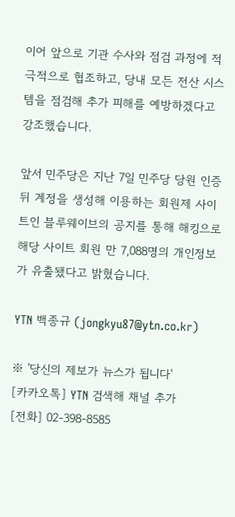이어 앞으로 기관 수사와 점검 과정에 적극적으로 협조하고, 당내 모든 전산 시스템을 점검해 추가 피해를 예방하겠다고 강조했습니다.

앞서 민주당은 지난 7일 민주당 당원 인증 뒤 계정을 생성해 이용하는 회원제 사이트인 블루웨이브의 공지를 통해 해킹으로 해당 사이트 회원 만 7,088명의 개인정보가 유출됐다고 밝혔습니다.

YTN 백종규 (jongkyu87@ytn.co.kr)

※ '당신의 제보가 뉴스가 됩니다'
[카카오톡] YTN 검색해 채널 추가
[전화] 02-398-8585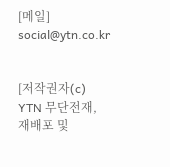[메일] social@ytn.co.kr


[저작권자(c) YTN 무단전재, 재배포 및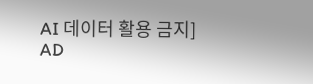AI 데이터 활용 금지]
AD